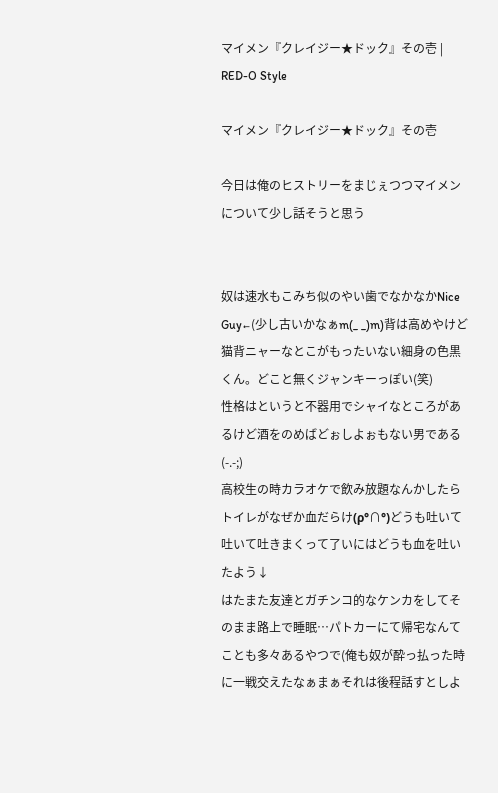マイメン『クレイジー★ドック』その壱 | RED-O Style

マイメン『クレイジー★ドック』その壱

今日は俺のヒストリーをまじぇつつマイメンについて少し話そうと思う


奴は速水もこみち似のやい歯でなかなかNice Guy←(少し古いかなぁm(_ _)m)背は高めやけど猫背ニャーなとこがもったいない細身の色黒くん。どこと無くジャンキーっぽい(笑)
性格はというと不器用でシャイなところがあるけど酒をのめばどぉしよぉもない男である(-.-;)
高校生の時カラオケで飲み放題なんかしたらトイレがなぜか血だらけ(ρ°∩°)どうも吐いて吐いて吐きまくって了いにはどうも血を吐いたよう↓
はたまた友達とガチンコ的なケンカをしてそのまま路上で睡眠…パトカーにて帰宅なんてことも多々あるやつで(俺も奴が酔っ払った時に一戦交えたなぁまぁそれは後程話すとしよ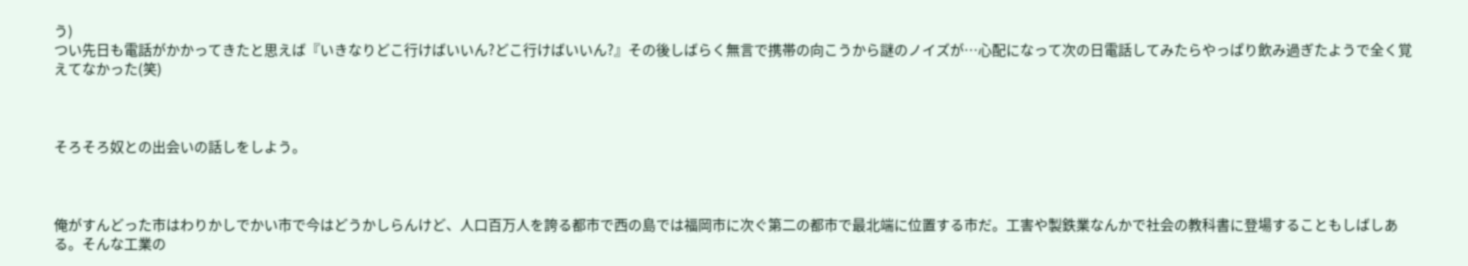う)
つい先日も電話がかかってきたと思えば『いきなりどこ行けばいいん?どこ行けばいいん?』その後しばらく無言で携帯の向こうから謎のノイズが…心配になって次の日電話してみたらやっぱり飲み過ぎたようで全く覚えてなかった(笑)



そろそろ奴との出会いの話しをしよう。



俺がすんどった市はわりかしでかい市で今はどうかしらんけど、人口百万人を誇る都市で西の島では福岡市に次ぐ第二の都市で最北端に位置する市だ。工害や製鉄業なんかで社会の教科書に登場することもしばしある。そんな工業の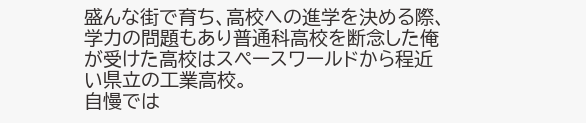盛んな街で育ち、高校への進学を決める際、学力の問題もあり普通科高校を断念した俺が受けた高校はスペースワールドから程近い県立の工業高校。
自慢では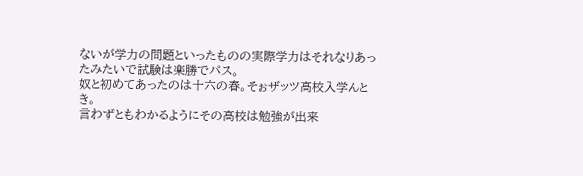ないが学力の問題といったものの実際学力はそれなりあったみたいで試験は楽勝でパス。
奴と初めてあったのは十六の春。そぉザッツ高校入学んとき。
言わずともわかるようにその高校は勉強が出来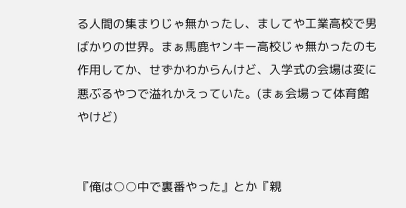る人間の集まりじゃ無かったし、ましてや工業高校で男ばかりの世界。まぁ馬鹿ヤンキー高校じゃ無かったのも作用してか、せずかわからんけど、入学式の会場は変に悪ぶるやつで溢れかえっていた。(まぁ会場って体育館やけど)


『俺は○○中で裏番やった』とか『親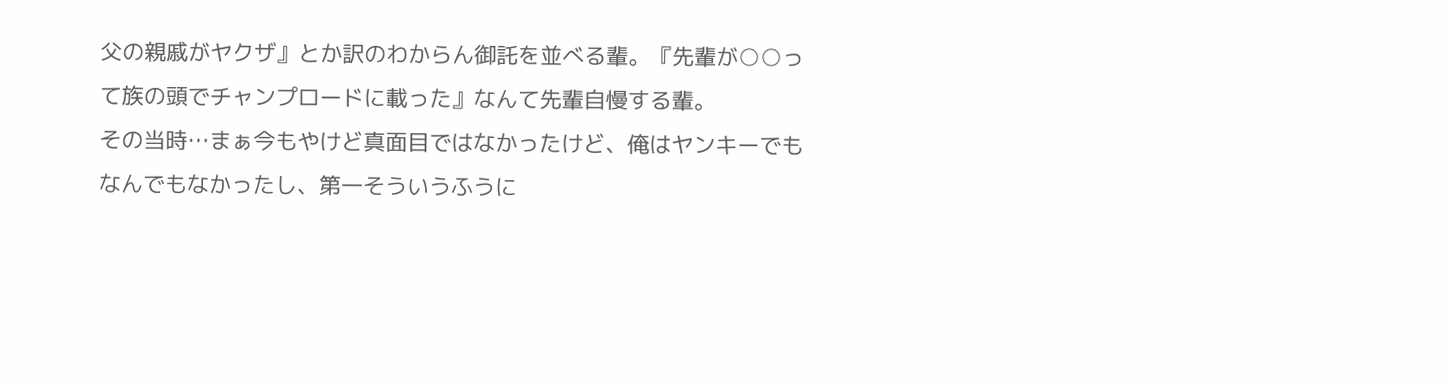父の親戚がヤクザ』とか訳のわからん御託を並べる輩。『先輩が○○って族の頭でチャンプロードに載った』なんて先輩自慢する輩。
その当時…まぁ今もやけど真面目ではなかったけど、俺はヤンキーでもなんでもなかったし、第一そういうふうに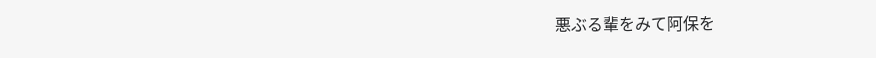悪ぶる輩をみて阿保を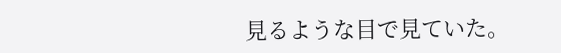見るような目で見ていた。